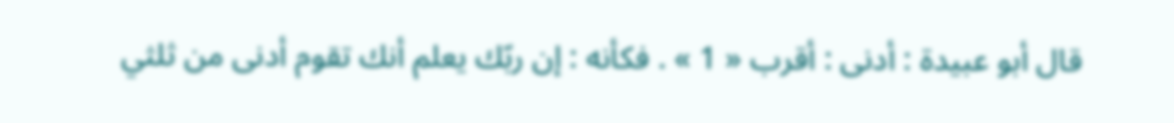قال أبو عبيدة : أدنى : أقرب « 1 » . فكأنه : إن ربّك يعلم أنك تقوم أدنى من ثلثي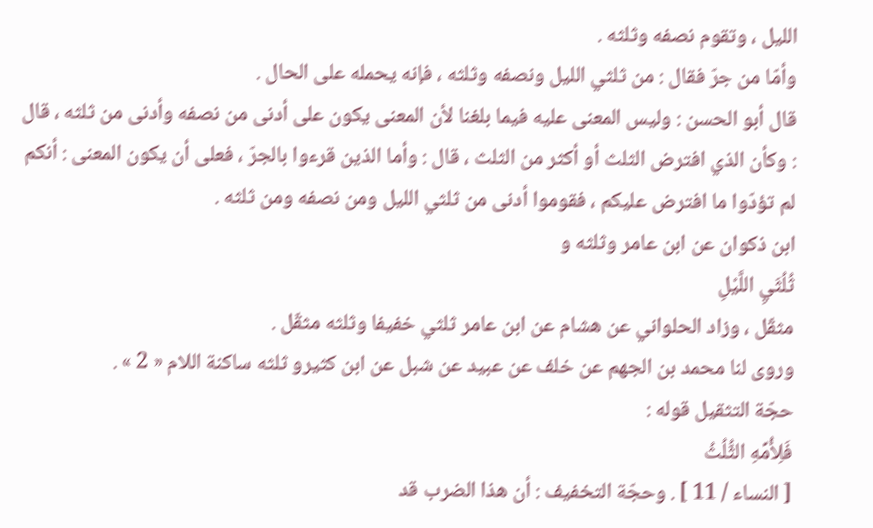الليل ، وتقوم نصفه وثلثه .
وأمّا من جرّ فقال : من ثلثي الليل ونصفه وثلثه ، فإنه يحمله على الحال .
قال أبو الحسن : وليس المعنى عليه فيما بلغنا لأن المعنى يكون على أدنى من نصفه وأدنى من ثلثه ، قال : وكأن الذي افترض الثلث أو أكثر من الثلث ، قال : وأما الذين قرءوا بالجرّ ، فعلى أن يكون المعنى : أنكم لم تؤدّوا ما افترض عليكم ، فقوموا أدنى من ثلثي الليل ومن نصفه ومن ثلثه .
ابن ذكوان عن ابن عامر وثلثه و
ثُلُثَيِ اللَّيْلِ
مثقّل ، وزاد الحلواني عن هشام عن ابن عامر ثلثي خفيفا وثلثه مثقّل .
وروى لنا محمد بن الجهم عن خلف عن عبيد عن شبل عن ابن كثيرو ثلثه ساكنة اللام « 2 » .
حجّة التثقيل قوله :
فَلِأُمِّهِ الثُّلُثُ
[ النساء / 11 ] . وحجّة التخفيف : أن هذا الضرب قد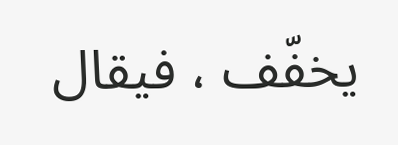يخفّف ، فيقال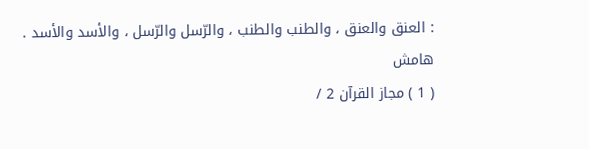: العنق والعنق ، والطنب والطنب ، والرّسل والرّسل ، والأسد والأسد .
هامش
( 1 ) مجاز القرآن 2 /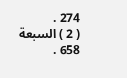274 .
( 2 ) السبعة 658 .